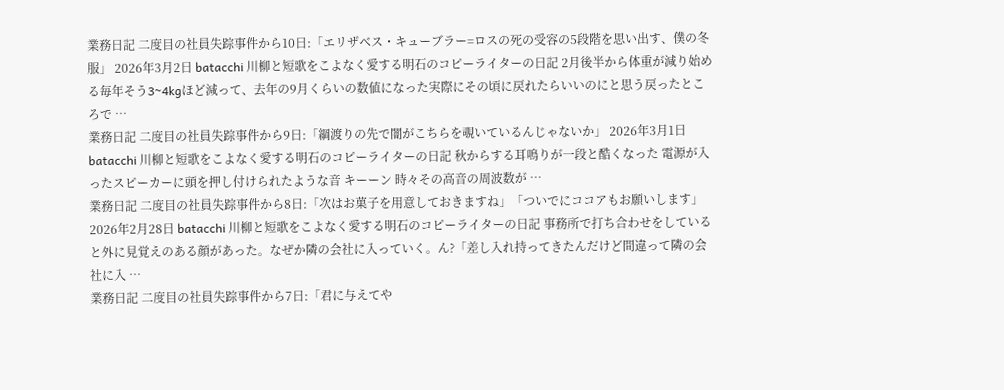業務日記 二度目の社員失踪事件から10日:「エリザベス・キューブラー=ロスの死の受容の5段階を思い出す、僕の冬服」 2026年3月2日 batacchi 川柳と短歌をこよなく愛する明石のコピーライターの日記 2月後半から体重が減り始める毎年そう3~4kgほど減って、去年の9月くらいの数値になった実際にその頃に戻れたらいいのにと思う戻ったところで …
業務日記 二度目の社員失踪事件から9日:「綱渡りの先で闇がこちらを覗いているんじゃないか」 2026年3月1日 batacchi 川柳と短歌をこよなく愛する明石のコピーライターの日記 秋からする耳鳴りが一段と酷くなった 電源が入ったスピーカーに頭を押し付けられたような音 キーーン 時々その高音の周波数が …
業務日記 二度目の社員失踪事件から8日:「次はお菓子を用意しておきますね」「ついでにココアもお願いします」 2026年2月28日 batacchi 川柳と短歌をこよなく愛する明石のコピーライターの日記 事務所で打ち合わせをしていると外に見覚えのある顔があった。なぜか隣の会社に入っていく。ん?「差し入れ持ってきたんだけど間違って隣の会社に入 …
業務日記 二度目の社員失踪事件から7日:「君に与えてや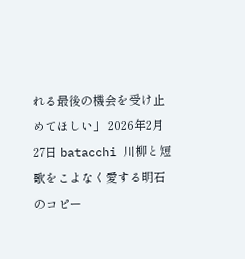れる最後の機会を受け止めてほしい」 2026年2月27日 batacchi 川柳と短歌をこよなく愛する明石のコピー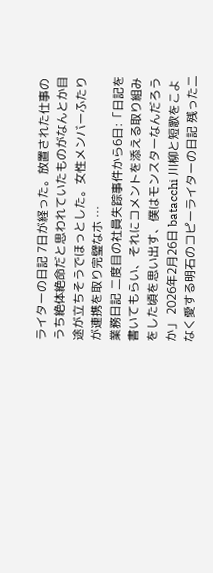ライターの日記 7日が経った。放置された仕事のうち絶体絶命だと思われていたものがなんとか目途が立ちそうでほっとした。女性メンバーふたりが連携を取り完璧なホ …
業務日記 二度目の社員失踪事件から6日:「日記を書いてもらい、それにコメントを添える取り組みをした頃を思い出す、僕はモンスターなんだろうか」 2026年2月26日 batacchi 川柳と短歌をこよなく愛する明石のコピーライターの日記 残った二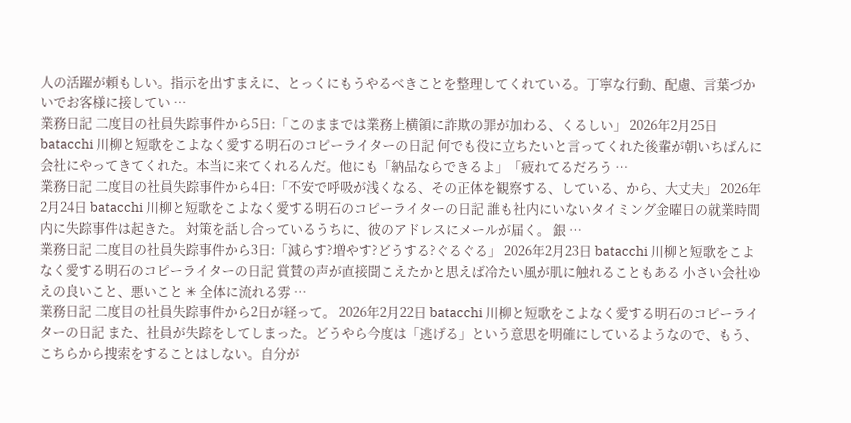人の活躍が頼もしい。指示を出すまえに、とっくにもうやるべきことを整理してくれている。丁寧な行動、配慮、言葉づかいでお客様に接してい …
業務日記 二度目の社員失踪事件から5日:「このままでは業務上横領に詐欺の罪が加わる、くるしい」 2026年2月25日 batacchi 川柳と短歌をこよなく愛する明石のコピーライターの日記 何でも役に立ちたいと言ってくれた後輩が朝いちばんに会社にやってきてくれた。本当に来てくれるんだ。他にも「納品ならできるよ」「疲れてるだろう …
業務日記 二度目の社員失踪事件から4日:「不安で呼吸が浅くなる、その正体を観察する、している、から、大丈夫」 2026年2月24日 batacchi 川柳と短歌をこよなく愛する明石のコピーライターの日記 誰も社内にいないタイミング金曜日の就業時間内に失踪事件は起きた。 対策を話し合っているうちに、彼のアドレスにメールが届く。 銀 …
業務日記 二度目の社員失踪事件から3日:「減らす?増やす?どうする?ぐるぐる」 2026年2月23日 batacchi 川柳と短歌をこよなく愛する明石のコピーライターの日記 賞賛の声が直接聞こえたかと思えば冷たい風が肌に触れることもある 小さい会社ゆえの良いこと、悪いこと ✳ 全体に流れる雰 …
業務日記 二度目の社員失踪事件から2日が経って。 2026年2月22日 batacchi 川柳と短歌をこよなく愛する明石のコピーライターの日記 また、社員が失踪をしてしまった。どうやら今度は「逃げる」という意思を明確にしているようなので、もう、こちらから捜索をすることはしない。自分が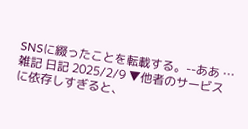SNSに綴ったことを転載する。--ああ …
雑記 日記 2025/2/9 ▼他者のサービスに依存しすぎると、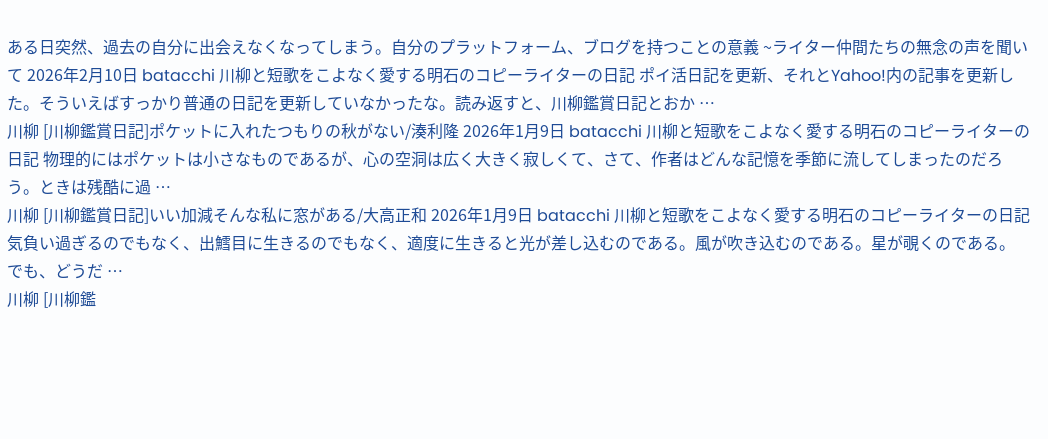ある日突然、過去の自分に出会えなくなってしまう。自分のプラットフォーム、ブログを持つことの意義 ~ライター仲間たちの無念の声を聞いて 2026年2月10日 batacchi 川柳と短歌をこよなく愛する明石のコピーライターの日記 ポイ活日記を更新、それとYahoo!内の記事を更新した。そういえばすっかり普通の日記を更新していなかったな。読み返すと、川柳鑑賞日記とおか …
川柳 [川柳鑑賞日記]ポケットに入れたつもりの秋がない/湊利隆 2026年1月9日 batacchi 川柳と短歌をこよなく愛する明石のコピーライターの日記 物理的にはポケットは小さなものであるが、心の空洞は広く大きく寂しくて、さて、作者はどんな記憶を季節に流してしまったのだろう。ときは残酷に過 …
川柳 [川柳鑑賞日記]いい加減そんな私に窓がある/大高正和 2026年1月9日 batacchi 川柳と短歌をこよなく愛する明石のコピーライターの日記 気負い過ぎるのでもなく、出鱈目に生きるのでもなく、適度に生きると光が差し込むのである。風が吹き込むのである。星が覗くのである。でも、どうだ …
川柳 [川柳鑑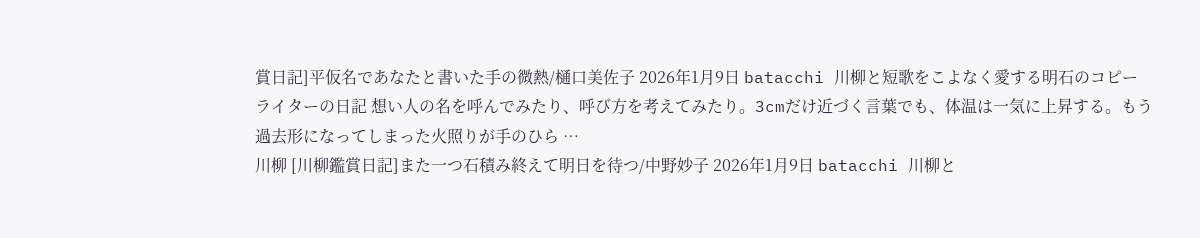賞日記]平仮名であなたと書いた手の微熱/樋口美佐子 2026年1月9日 batacchi 川柳と短歌をこよなく愛する明石のコピーライターの日記 想い人の名を呼んでみたり、呼び方を考えてみたり。3cmだけ近づく言葉でも、体温は一気に上昇する。もう過去形になってしまった火照りが手のひら …
川柳 [川柳鑑賞日記]また一つ石積み終えて明日を待つ/中野妙子 2026年1月9日 batacchi 川柳と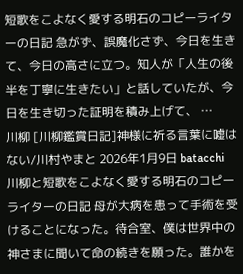短歌をこよなく愛する明石のコピーライターの日記 急がず、誤魔化さず、今日を生きて、今日の高さに立つ。知人が「人生の後半を丁寧に生きたい」と話していたが、今日を生き切った証明を積み上げて、 …
川柳 [川柳鑑賞日記]神様に祈る言葉に嘘はない/川村やまと 2026年1月9日 batacchi 川柳と短歌をこよなく愛する明石のコピーライターの日記 母が大病を患って手術を受けることになった。待合室、僕は世界中の神さまに聞いて命の続きを願った。誰かを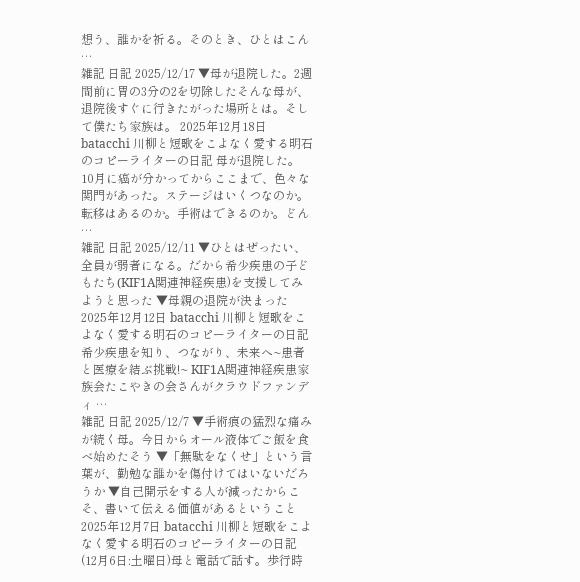想う、誰かを祈る。そのとき、ひとはこん …
雑記 日記 2025/12/17 ▼母が退院した。2週間前に胃の3分の2を切除したそんな母が、退院後すぐに行きたがった場所とは。そして僕たち家族は。 2025年12月18日 batacchi 川柳と短歌をこよなく愛する明石のコピーライターの日記 母が退院した。 10月に癌が分かってからここまで、色々な関門があった。ステージはいくつなのか。転移はあるのか。手術はできるのか。どん …
雑記 日記 2025/12/11 ▼ひとはぜったい、全員が弱者になる。だから希少疾患の子どもたち(KIF1A関連神経疾患)を支援してみようと思った ▼母親の退院が決まった 2025年12月12日 batacchi 川柳と短歌をこよなく愛する明石のコピーライターの日記 希少疾患を知り、つながり、未来へ~患者と医療を結ぶ挑戦!~ KIF1A関連神経疾患家族会たこやきの会さんがクラウドファンディ …
雑記 日記 2025/12/7 ▼手術痕の猛烈な痛みが続く母。今日からオール液体でご飯を食べ始めたそう ▼「無駄をなくせ」という言葉が、勤勉な誰かを傷付けてはいないだろうか ▼自己開示をする人が減ったからこそ、書いて伝える価値があるということ 2025年12月7日 batacchi 川柳と短歌をこよなく愛する明石のコピーライターの日記 (12月6日:土曜日)母と電話で話す。歩行時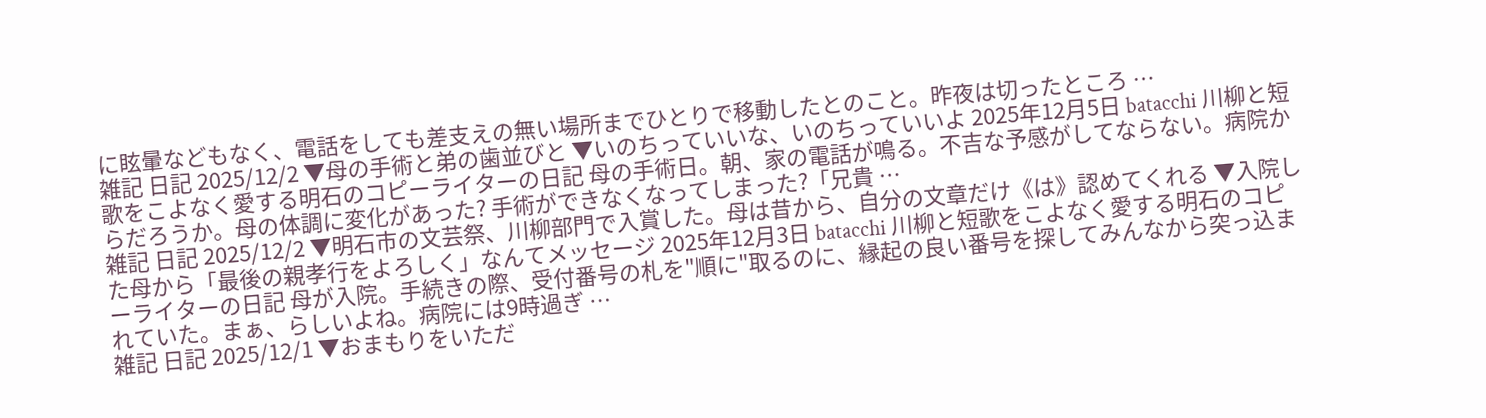に眩暈などもなく、電話をしても差支えの無い場所までひとりで移動したとのこと。昨夜は切ったところ …
雑記 日記 2025/12/2 ▼母の手術と弟の歯並びと ▼いのちっていいな、いのちっていいよ 2025年12月5日 batacchi 川柳と短歌をこよなく愛する明石のコピーライターの日記 母の手術日。朝、家の電話が鳴る。不吉な予感がしてならない。病院からだろうか。母の体調に変化があった? 手術ができなくなってしまった?「兄貴 …
雑記 日記 2025/12/2 ▼明石市の文芸祭、川柳部門で入賞した。母は昔から、自分の文章だけ《は》認めてくれる ▼入院した母から「最後の親孝行をよろしく」なんてメッセージ 2025年12月3日 batacchi 川柳と短歌をこよなく愛する明石のコピーライターの日記 母が入院。手続きの際、受付番号の札を"順に"取るのに、縁起の良い番号を探してみんなから突っ込まれていた。まぁ、らしいよね。病院には9時過ぎ …
雑記 日記 2025/12/1 ▼おまもりをいただ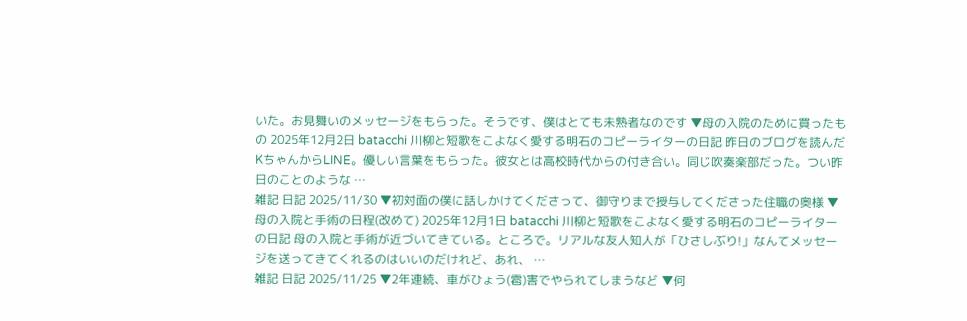いた。お見舞いのメッセージをもらった。そうです、僕はとても未熟者なのです ▼母の入院のために買ったもの 2025年12月2日 batacchi 川柳と短歌をこよなく愛する明石のコピーライターの日記 昨日のブログを読んだKちゃんからLINE。優しい言葉をもらった。彼女とは高校時代からの付き合い。同じ吹奏楽部だった。つい昨日のことのような …
雑記 日記 2025/11/30 ▼初対面の僕に話しかけてくださって、御守りまで授与してくださった住職の奥様 ▼母の入院と手術の日程(改めて) 2025年12月1日 batacchi 川柳と短歌をこよなく愛する明石のコピーライターの日記 母の入院と手術が近づいてきている。ところで。リアルな友人知人が「ひさしぶり!」なんてメッセージを送ってきてくれるのはいいのだけれど、あれ、 …
雑記 日記 2025/11/25 ▼2年連続、車がひょう(雹)害でやられてしまうなど ▼何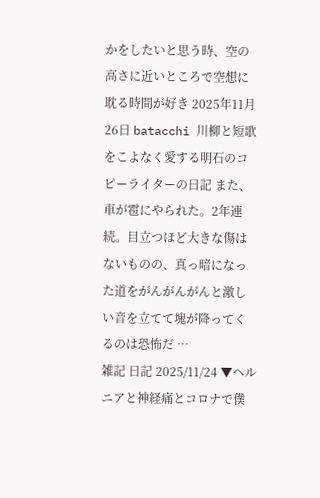かをしたいと思う時、空の高さに近いところで空想に耽る時間が好き 2025年11月26日 batacchi 川柳と短歌をこよなく愛する明石のコピーライターの日記 また、車が雹にやられた。2年連続。目立つほど大きな傷はないものの、真っ暗になった道をがんがんがんと激しい音を立てて塊が降ってくるのは恐怖だ …
雑記 日記 2025/11/24 ▼ヘルニアと神経痛とコロナで僕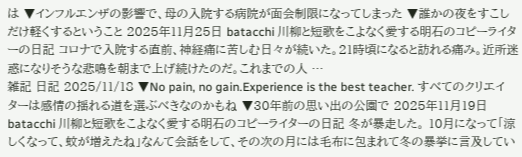は ▼インフルエンザの影響で、母の入院する病院が面会制限になってしまった ▼誰かの夜をすこしだけ軽くするということ 2025年11月25日 batacchi 川柳と短歌をこよなく愛する明石のコピーライターの日記 コロナで入院する直前、神経痛に苦しむ日々が続いた。21時頃になると訪れる痛み。近所迷惑になりそうな悲鳴を朝まで上げ続けたのだ。これまでの人 …
雑記 日記 2025/11/18 ▼No pain, no gain.Experience is the best teacher. すべてのクリエイターは感情の揺れる道を選ぶべきなのかもね ▼30年前の思い出の公園で 2025年11月19日 batacchi 川柳と短歌をこよなく愛する明石のコピーライターの日記 冬が暴走した。 10月になって「涼しくなって、蚊が増えたね」なんて会話をして、その次の月には毛布に包まれて冬の暴挙に言及してい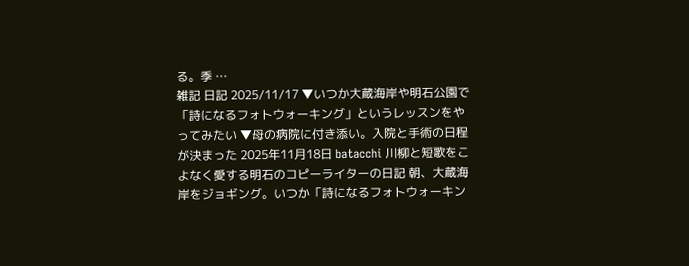る。季 …
雑記 日記 2025/11/17 ▼いつか大蔵海岸や明石公園で「詩になるフォトウォーキング」というレッスンをやってみたい ▼母の病院に付き添い。入院と手術の日程が決まった 2025年11月18日 batacchi 川柳と短歌をこよなく愛する明石のコピーライターの日記 朝、大蔵海岸をジョギング。いつか「詩になるフォトウォーキン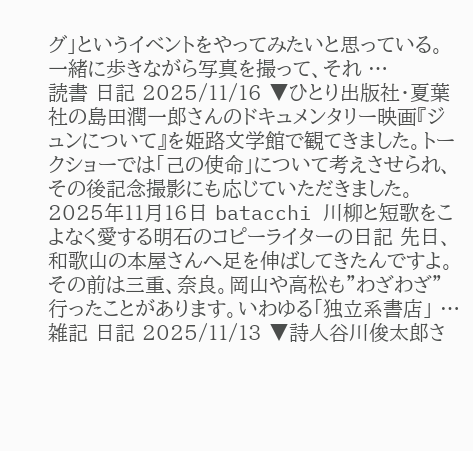グ」というイベントをやってみたいと思っている。一緒に歩きながら写真を撮って、それ …
読書 日記 2025/11/16 ▼ひとり出版社・夏葉社の島田潤一郎さんのドキュメンタリー映画『ジュンについて』を姫路文学館で観てきました。トークショーでは「己の使命」について考えさせられ、その後記念撮影にも応じていただきました。 2025年11月16日 batacchi 川柳と短歌をこよなく愛する明石のコピーライターの日記 先日、和歌山の本屋さんへ足を伸ばしてきたんですよ。その前は三重、奈良。岡山や高松も"わざわざ"行ったことがあります。いわゆる「独立系書店」 …
雑記 日記 2025/11/13 ▼詩人谷川俊太郎さ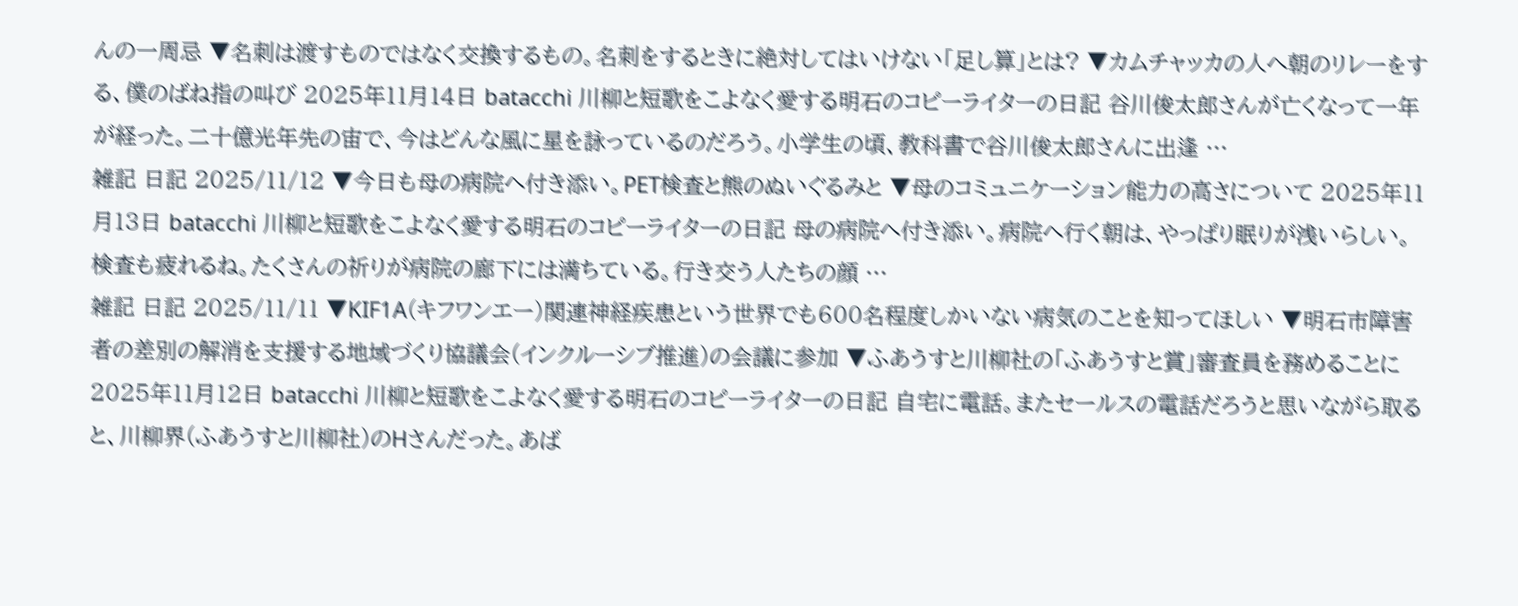んの一周忌 ▼名刺は渡すものではなく交換するもの。名刺をするときに絶対してはいけない「足し算」とは? ▼カムチャッカの人へ朝のリレーをする、僕のばね指の叫び 2025年11月14日 batacchi 川柳と短歌をこよなく愛する明石のコピーライターの日記 谷川俊太郎さんが亡くなって一年が経った。二十億光年先の宙で、今はどんな風に星を詠っているのだろう。小学生の頃、教科書で谷川俊太郎さんに出逢 …
雑記 日記 2025/11/12 ▼今日も母の病院へ付き添い。PET検査と熊のぬいぐるみと ▼母のコミュニケーション能力の高さについて 2025年11月13日 batacchi 川柳と短歌をこよなく愛する明石のコピーライターの日記 母の病院へ付き添い。病院へ行く朝は、やっぱり眠りが浅いらしい。検査も疲れるね。たくさんの祈りが病院の廊下には満ちている。行き交う人たちの顔 …
雑記 日記 2025/11/11 ▼KIF1A(キフワンエー)関連神経疾患という世界でも600名程度しかいない病気のことを知ってほしい ▼明石市障害者の差別の解消を支援する地域づくり協議会(インクルーシブ推進)の会議に参加 ▼ふあうすと川柳社の「ふあうすと賞」審査員を務めることに 2025年11月12日 batacchi 川柳と短歌をこよなく愛する明石のコピーライターの日記 自宅に電話。またセールスの電話だろうと思いながら取ると、川柳界(ふあうすと川柳社)のHさんだった。あば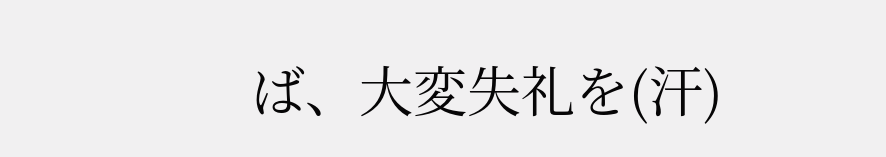ば、大変失礼を(汗)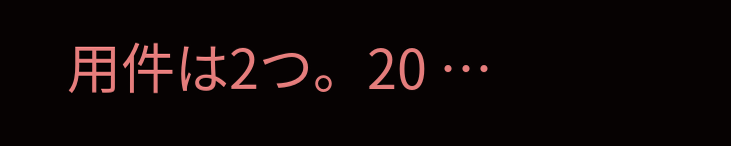用件は2つ。20 …